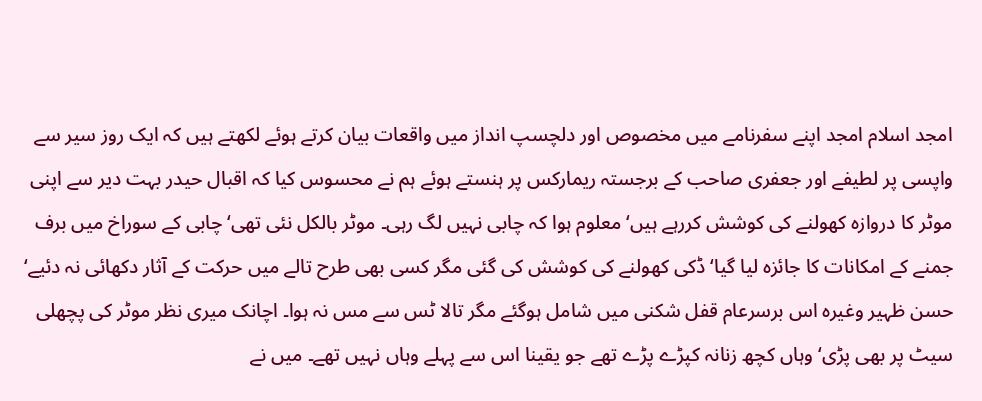امجد اسلام امجد اپنے سفرنامے میں مخصوص اور دلچسپ انداز میں واقعات بیان کرتے ہوئے لکھتے ہیں کہ ایک روز سیر سے واپسی پر لطیفے اور جعفری صاحب کے برجستہ ریمارکس پر ہنستے ہوئے ہم نے محسوس کیا کہ اقبال حیدر بہت دیر سے اپنی موٹر کا دروازہ کھولنے کی کوشش کررہے ہیں‘ معلوم ہوا کہ چابی نہیں لگ رہی۔ موٹر بالکل نئی تھی‘چابی کے سوراخ میں برف جمنے کے امکانات کا جائزہ لیا گیا‘ ڈکی کھولنے کی کوشش کی گئی مگر کسی بھی طرح تالے میں حرکت کے آثار دکھائی نہ دئیے‘ حسن ظہیر وغیرہ اس برسرعام قفل شکنی میں شامل ہوگئے مگر تالا ٹس سے مس نہ ہوا۔ اچانک میری نظر موٹر کی پچھلی سیٹ پر بھی پڑی‘ وہاں کچھ زنانہ کپڑے پڑے تھے جو یقینا اس سے پہلے وہاں نہیں تھے۔ میں نے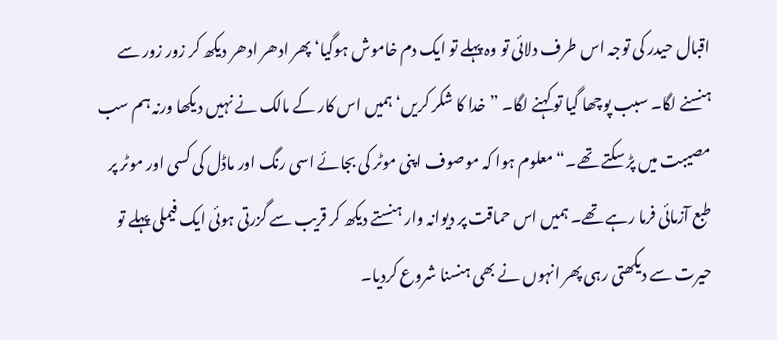اقبال حیدر کی توجہ اس طرف دلائی تو وہ پہلے تو ایک دم خاموش ہوگیا‘ پھر ادھر ادھر دیکھ کر زور زور سے ہنسنے لگا۔ سبب پوچھا گیا تو کہنے لگا۔ ”خدا کا شکر کریں‘ ہمیں اس کار کے مالک نے نہیں دیکھا ورنہ ہم سب مصیبت میں پڑ سکتے تھے۔“ معلوم ہوا کہ موصوف اپنی موٹر کی بجائے اسی رنگ اور ماڈل کی کسی اور موٹر پر طبع آزمائی فرما رہے تھے۔ ہمیں اس حماقت پر دیوانہ وار ہنستے دیکھ کر قریب سے گزرتی ہوئی ایک فیملی پہلے تو حیرت سے دیکھتی رہی پھر انہوں نے بھی ہنسنا شروع کردیا۔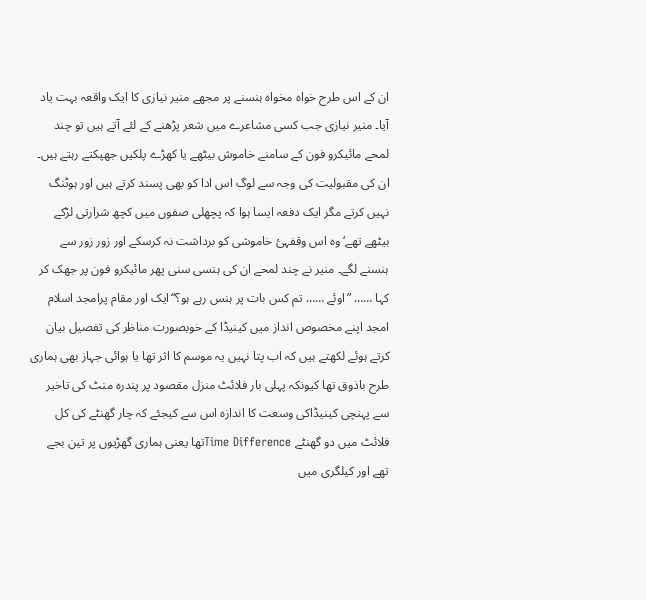ان کے اس طرح خواہ مخواہ ہنسنے پر مجھے منیر نیازی کا ایک واقعہ بہت یاد آیا۔ منیر نیازی جب کسی مشاعرے میں شعر پڑھنے کے لئے آتے ہیں تو چند لمحے مائیکرو فون کے سامنے خاموش بیٹھے یا کھڑے پلکیں جھپکتے رہتے ہیں۔ ان کی مقبولیت کی وجہ سے لوگ اس ادا کو بھی پسند کرتے ہیں اور ہوٹنگ نہیں کرتے مگر ایک دفعہ ایسا ہوا کہ پچھلی صفوں میں کچھ شرارتی لڑکے بیٹھے تھے‘ وہ اس وقفہئ خاموشی کو برداشت نہ کرسکے اور زور زور سے ہنسنے لگے۔ منیر نے چند لمحے ان کی ہنسی سنی پھر مائیکرو فون پر جھک کر کہا …… ”اوئے …… تم کس بات پر ہنس رہے ہو؟“ایک اور مقام پرامجد اسلام امجد اپنے مخصوص انداز میں کینیڈا کے خوبصورت مناظر کی تفصیل بیان کرتے ہوئے لکھتے ہیں کہ اب پتا نہیں یہ موسم کا اثر تھا یا ہوائی جہاز بھی ہماری طرح باذوق تھا کیونکہ پہلی بار فلائٹ منزل مقصود پر پندرہ منٹ کی تاخیر سے پہنچی کینیڈاکی وسعت کا اندازہ اس سے کیجئے کہ چار گھنٹے کی کل فلائٹ میں دو گھنٹے Time Differenceتھا یعنی ہماری گھڑیوں پر تین بجے تھے اور کیلگری میں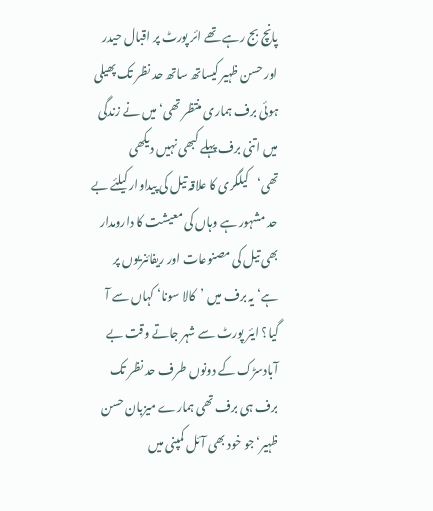پانچ بج رہے تھے ائر پورٹ پر اقبال حیدر اور حسن ظہیر کیساتھ ساتھ حد نظر تک پھیلی ہوئی برف ہماری منتظر تھی‘میں نے زندگی میں اتنی برف پہلے کبھی نہیں دیکھی تھی‘کیلگری کا علاقہ تیل کی پیداوار کیلئے بے حد مشہور ہے وہاں کی معیشت کا دارومدار بھی تیل کی مصنوعات اور ریفائنریوں پر ہے‘ یہ برف میں ’کالا سونا‘ کہاں سے آ گیا؟ ایئر پورٹ سے شہر جاتے وقت بے آبادسڑک کے دونوں طرف حد نظر تک برف ہی برف تھی ہمارے میزبان حسن ظہیر‘جو خود بھی آئل کمپنی میں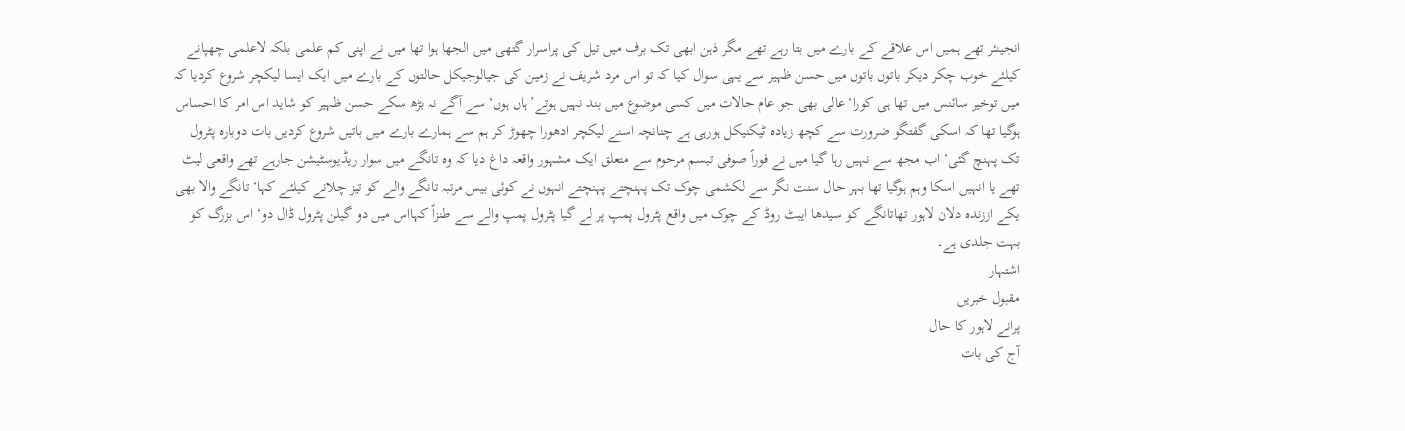انجینئر تھے ہمیں اس علاقے کے بارے میں بتا رہے تھے مگر ذہن ابھی تک برف میں تیل کی پراسرار گتھی میں الجھا ہوا تھا میں نے اپنی کم علمی بلکہ لاعلمی چھپانے کیلئے خوب چکر دیکر باتوں باتوں میں حسن ظہیر سے یہی سوال کیا کہ تو اس مرد شریف نے زمین کی جیالوجیکل حالتوں کے بارے میں ایک ایسا لیکچر شروع کردیا کہ میں توخیر سائنس میں تھا ہی کورا‘عالی بھی جو عام حالات میں کسی موضوع میں بند نہیں ہوتے’ہاں ہوں‘ سے آگے نہ بڑھ سکے حسن ظہیر کو شاید اس امر کا احساس ہوگیا تھا کہ اسکی گفتگو ضرورت سے کچھ زیادہ ٹیکنیکل ہورہی ہے چنانچہ اسنے لیکچر ادھورا چھوڑ کر ہم سے ہمارے بارے میں باتیں شروع کردیں بات دوبارہ پٹرول تک پہنچ گئی‘ اب مجھ سے نہیں رہا گیا میں نے فوراً صوفی تبسم مرحوم سے متعلق ایک مشہور واقعہ داغ دیا کہ وہ تانگے میں سوار ریڈیوسٹیشن جارہے تھے واقعی لیٹ تھے یا انہیں اسکا وہم ہوگیا تھا بہر حال سنت نگر سے لکشمی چوک تک پہنچتے پہنچتے انہوں نے کوئی بیس مرتبہ تانگے والے کو تیز چلانے کیلئے کہا‘ تانگے والا بھی یکے اززندہ دلان لاہور تھاتانگے کو سیدھا ایبٹ روڈ کے چوک میں واقع پٹرول پمپ پر لے گیا پٹرول پمپ والے سے طنزاً کہااس میں دو گیلن پٹرول ڈال دو‘ اس بزرگ کو بہت جلدی ہے۔
اشتہار
مقبول خبریں
پرانے لاہور کا حال
آج کی بات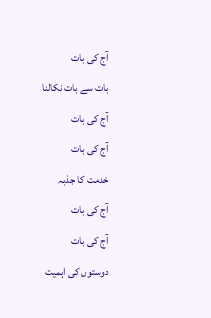آج کی بات
بات سے بات نکالنا
آج کی بات
آج کی بات
خدمت کا جذبہ
آج کی بات
آج کی بات
دوستوں کی اہمیت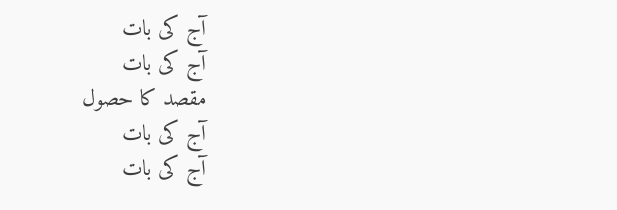آج کی بات
آج کی بات
مقصد کا حصول
آج کی بات
آج کی بات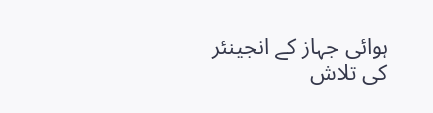ہوائی جہاز کے انجینئر کی تلاش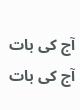آج کی بات
آج کی بات